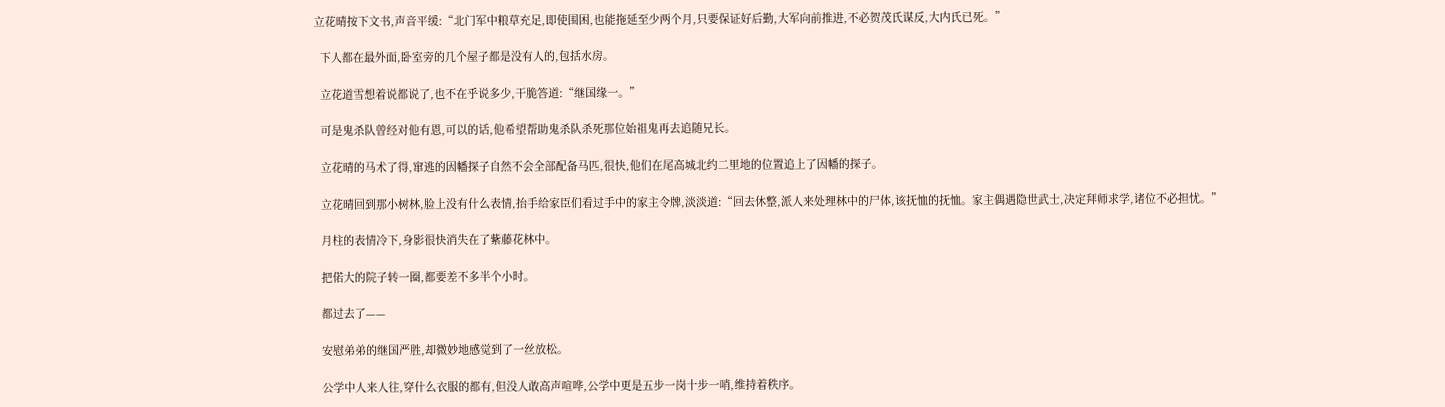立花晴按下文书,声音平缓:“北门军中粮草充足,即使围困,也能拖延至少两个月,只要保证好后勤,大军向前推进,不必贺茂氏谋反,大内氏已死。”

  下人都在最外面,卧室旁的几个屋子都是没有人的,包括水房。

  立花道雪想着说都说了,也不在乎说多少,干脆答道:“继国缘一。”

  可是鬼杀队曾经对他有恩,可以的话,他希望帮助鬼杀队杀死那位始祖鬼再去追随兄长。

  立花晴的马术了得,窜逃的因幡探子自然不会全部配备马匹,很快,他们在尾高城北约二里地的位置追上了因幡的探子。

  立花晴回到那小树林,脸上没有什么表情,抬手给家臣们看过手中的家主令牌,淡淡道:“回去休整,派人来处理林中的尸体,该抚恤的抚恤。家主偶遇隐世武士,决定拜师求学,诸位不必担忧。”

  月柱的表情冷下,身影很快消失在了紫藤花林中。

  把偌大的院子转一圈,都要差不多半个小时。

  都过去了——

  安慰弟弟的继国严胜,却微妙地感觉到了一丝放松。

  公学中人来人往,穿什么衣服的都有,但没人敢高声喧哗,公学中更是五步一岗十步一哨,维持着秩序。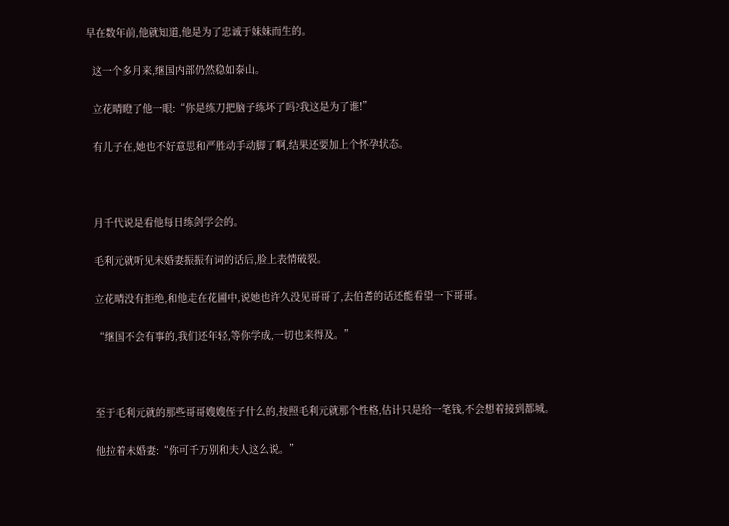早在数年前,他就知道,他是为了忠诚于妹妹而生的。

  这一个多月来,继国内部仍然稳如泰山。

  立花晴瞪了他一眼:“你是练刀把脑子练坏了吗?我这是为了谁!”

  有儿子在,她也不好意思和严胜动手动脚了啊,结果还要加上个怀孕状态。



  月千代说是看他每日练剑学会的。

  毛利元就听见未婚妻振振有词的话后,脸上表情破裂。

  立花晴没有拒绝,和他走在花圃中,说她也许久没见哥哥了,去伯耆的话还能看望一下哥哥。

  “继国不会有事的,我们还年轻,等你学成,一切也来得及。”



  至于毛利元就的那些哥哥嫂嫂侄子什么的,按照毛利元就那个性格,估计只是给一笔钱,不会想着接到都城。

  他拉着未婚妻:“你可千万别和夫人这么说。”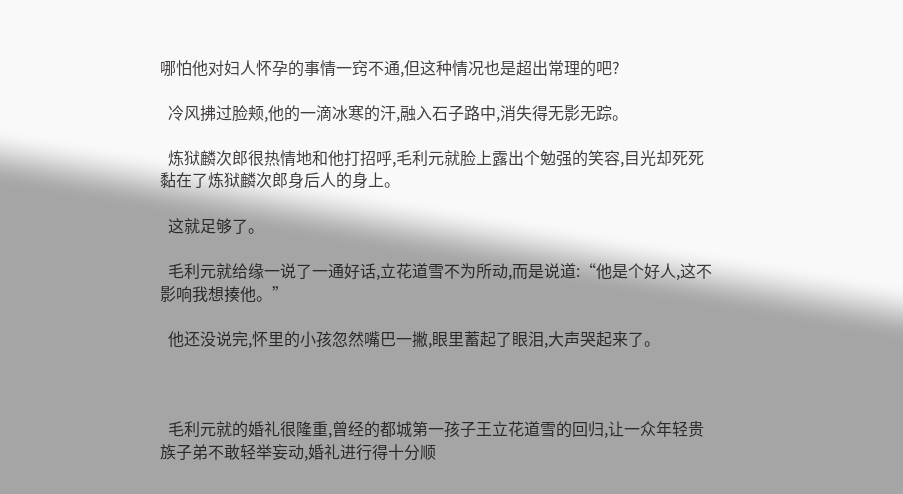哪怕他对妇人怀孕的事情一窍不通,但这种情况也是超出常理的吧?

  冷风拂过脸颊,他的一滴冰寒的汗,融入石子路中,消失得无影无踪。

  炼狱麟次郎很热情地和他打招呼,毛利元就脸上露出个勉强的笑容,目光却死死黏在了炼狱麟次郎身后人的身上。

  这就足够了。

  毛利元就给缘一说了一通好话,立花道雪不为所动,而是说道:“他是个好人,这不影响我想揍他。”

  他还没说完,怀里的小孩忽然嘴巴一撇,眼里蓄起了眼泪,大声哭起来了。



  毛利元就的婚礼很隆重,曾经的都城第一孩子王立花道雪的回归,让一众年轻贵族子弟不敢轻举妄动,婚礼进行得十分顺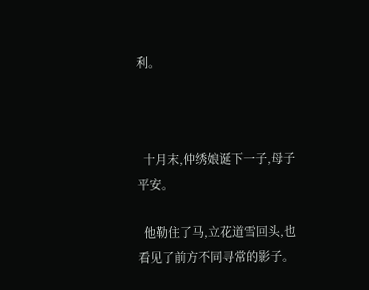利。



  十月末,仲绣娘诞下一子,母子平安。

  他勒住了马,立花道雪回头,也看见了前方不同寻常的影子。